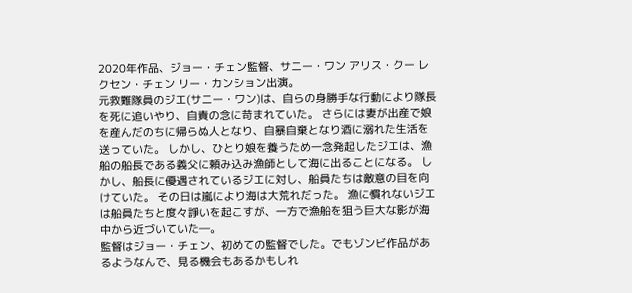2020年作品、ジョー・チェン監督、サニー・ワン アリス・クー レクセン・チェン リー・カンション出演。
元救難隊員のジエ(サニー・ワン)は、自らの身勝手な行動により隊長を死に追いやり、自責の念に苛まれていた。 さらには妻が出産で娘を産んだのちに帰らぬ人となり、自暴自棄となり酒に溺れた生活を送っていた。 しかし、ひとり娘を養うため一念発起したジエは、漁船の船長である義父に頼み込み漁師として海に出ることになる。 しかし、船長に優遇されているジエに対し、船員たちは敵意の目を向けていた。 その日は嵐により海は大荒れだった。 漁に慣れないジエは船員たちと度々諍いを起こすが、一方で漁船を狙う巨大な影が海中から近づいていた―。
監督はジョー・チェン、初めての監督でした。でもゾンビ作品があるようなんで、見る機会もあるかもしれ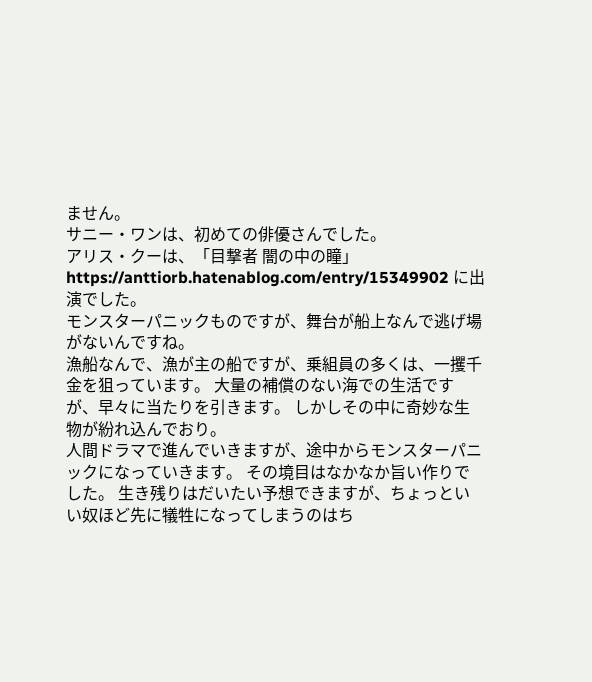ません。
サニー・ワンは、初めての俳優さんでした。
アリス・クーは、「目撃者 闇の中の瞳」 https://anttiorb.hatenablog.com/entry/15349902 に出演でした。
モンスターパニックものですが、舞台が船上なんで逃げ場がないんですね。
漁船なんで、漁が主の船ですが、乗組員の多くは、一攫千金を狙っています。 大量の補償のない海での生活ですが、早々に当たりを引きます。 しかしその中に奇妙な生物が紛れ込んでおり。
人間ドラマで進んでいきますが、途中からモンスターパニックになっていきます。 その境目はなかなか旨い作りでした。 生き残りはだいたい予想できますが、ちょっといい奴ほど先に犠牲になってしまうのはち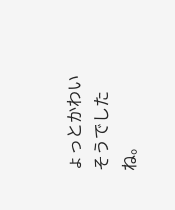ょっとかわいそうでしたね。